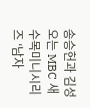송승헌과 김성오는 MBC 새 수목미니시리즈 ‘남자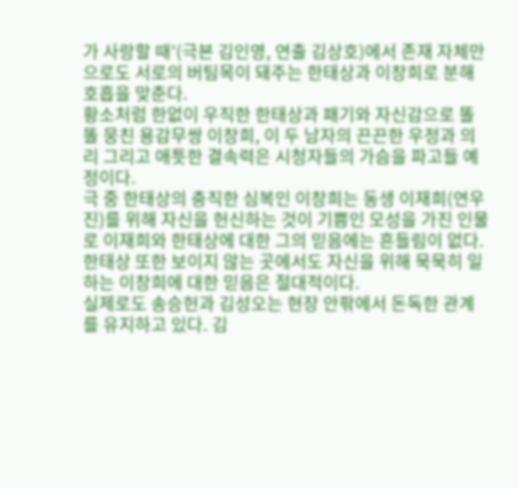가 사랑할 때’(극본 김인영, 연출 김상호)에서 존재 자체만으로도 서로의 버팀목이 돼주는 한태상과 이창희로 분해 호흡을 맞춘다.
황소처럼 한없이 우직한 한태상과 패기와 자신감으로 똘똘 뭉친 용감무쌍 이창희, 이 두 남자의 끈끈한 우정과 의리 그리고 애틋한 결속력은 시청자들의 가슴을 파고들 예정이다.
극 중 한태상의 충직한 심복인 이창희는 동생 이재희(연우진)를 위해 자신을 헌신하는 것이 기쁨인 모성을 가진 인물로 이재희와 한태상에 대한 그의 믿음에는 흔들림이 없다. 한태상 또한 보이지 않는 곳에서도 자신을 위해 묵묵히 일하는 이창희에 대한 믿음은 절대적이다.
실제로도 송승헌과 김성오는 현장 안팎에서 돈독한 관계를 유지하고 있다. 김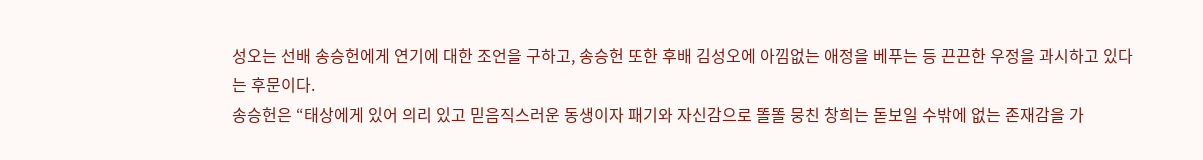성오는 선배 송승헌에게 연기에 대한 조언을 구하고, 송승헌 또한 후배 김성오에 아낌없는 애정을 베푸는 등 끈끈한 우정을 과시하고 있다는 후문이다.
송승헌은 “태상에게 있어 의리 있고 믿음직스러운 동생이자 패기와 자신감으로 똘똘 뭉친 창희는 돋보일 수밖에 없는 존재감을 가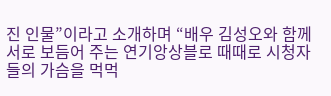진 인물”이라고 소개하며 “배우 김성오와 함께 서로 보듬어 주는 연기앙상블로 때때로 시청자들의 가슴을 먹먹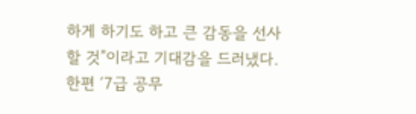하게 하기도 하고 큰 감동을 선사할 것”이라고 기대감을 드러냈다.
한편 ′7급 공무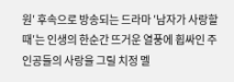원′ 후속으로 방송되는 드라마 ′남자가 사랑할 때′는 인생의 한순간 뜨거운 열풍에 휩싸인 주인공들의 사랑을 그릴 치정 멜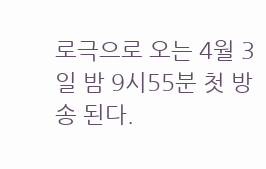로극으로 오는 4월 3일 밤 9시55분 첫 방송 된다.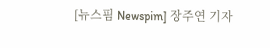[뉴스핌 Newspim] 장주연 기자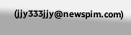(jjy333jjy@newspim.com)